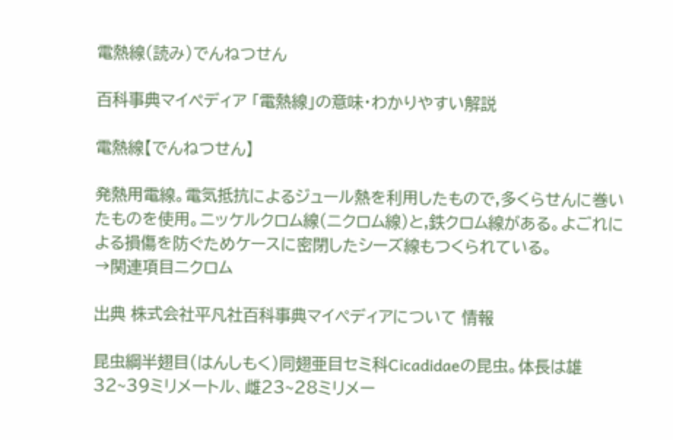電熱線(読み)でんねつせん

百科事典マイペディア 「電熱線」の意味・わかりやすい解説

電熱線【でんねつせん】

発熱用電線。電気抵抗によるジュール熱を利用したもので,多くらせんに巻いたものを使用。ニッケルクロム線(ニクロム線)と,鉄クロム線がある。よごれによる損傷を防ぐためケースに密閉したシーズ線もつくられている。
→関連項目ニクロム

出典 株式会社平凡社百科事典マイペディアについて 情報

昆虫綱半翅目(はんしもく)同翅亜目セミ科Cicadidaeの昆虫。体長は雄32~39ミリメートル、雌23~28ミリメー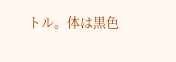トル。体は黒色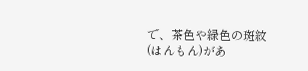で、茶色や緑色の斑紋(はんもん)があ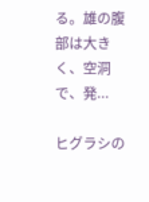る。雄の腹部は大きく、空洞で、発...

ヒグラシの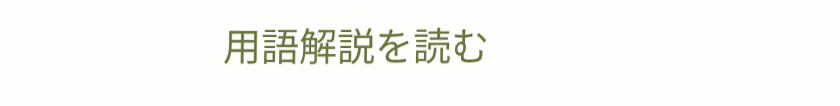用語解説を読む